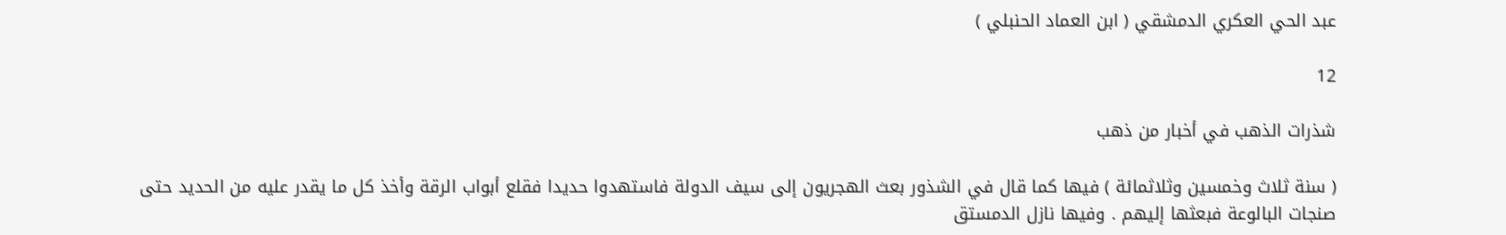عبد الحي العكري الدمشقي ( ابن العماد الحنبلي )

12

شذرات الذهب في أخبار من ذهب

( سنة ثلاث وخمسين وثلاثمائة ) فيها كما قال في الشذور بعث الهجريون إلى سيف الدولة فاستهدوا حديدا فقلع أبواب الرقة وأخذ كل ما يقدر عليه من الحديد حتى صنجات البالوعة فبعثها إليهم . وفيها نازل الدمستق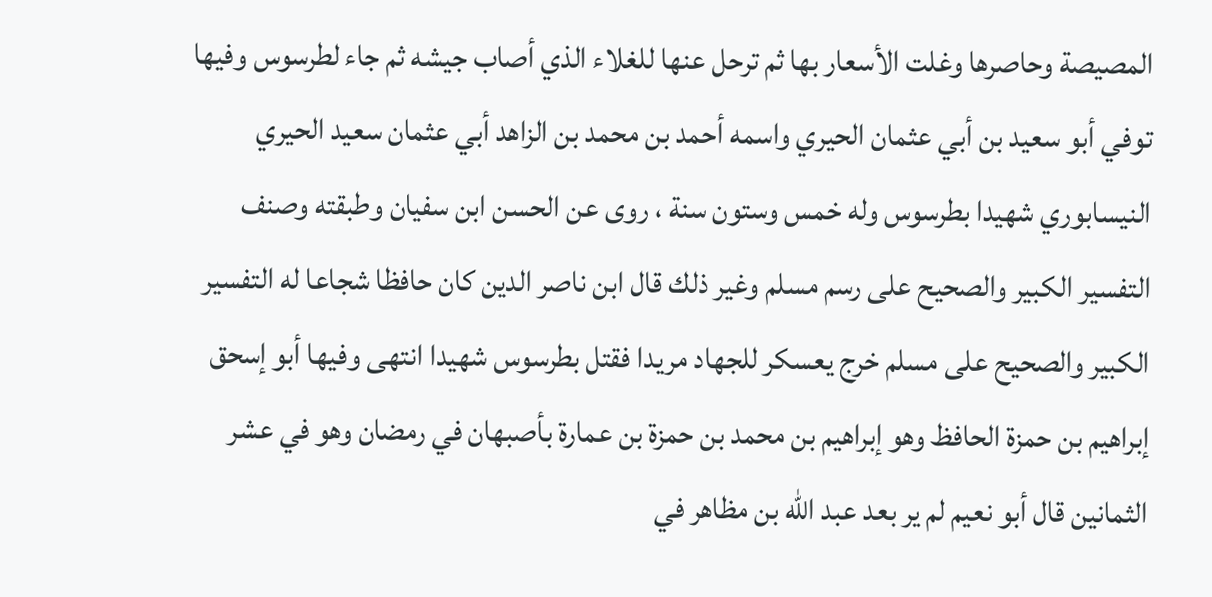المصيصة وحاصرها وغلت الأسعار بها ثم ترحل عنها للغلاء الذي أصاب جيشه ثم جاء لطرسوس وفيها توفي أبو سعيد بن أبي عثمان الحيري واسمه أحمد بن محمد بن الزاهد أبي عثمان سعيد الحيري النيسابوري شهيدا بطرسوس وله خمس وستون سنة ، روى عن الحسن ابن سفيان وطبقته وصنف التفسير الكبير والصحيح على رسم مسلم وغير ذلك قال ابن ناصر الدين كان حافظا شجاعا له التفسير الكبير والصحيح على مسلم خرج يعسكر للجهاد مريدا فقتل بطرسوس شهيدا انتهى وفيها أبو إسحق إبراهيم بن حمزة الحافظ وهو إبراهيم بن محمد بن حمزة بن عمارة بأصبهان في رمضان وهو في عشر الثمانين قال أبو نعيم لم ير بعد عبد الله بن مظاهر في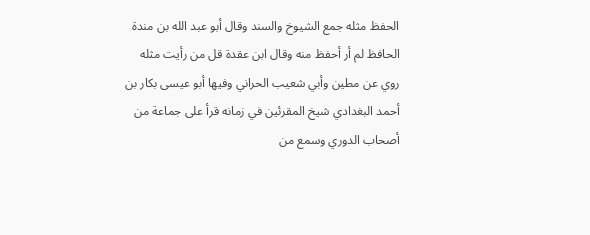الحفظ مثله جمع الشيوخ والسند وقال أبو عبد الله بن مندة الحافظ لم أر أحفظ منه وقال ابن عقدة قل من رأيت مثله روي عن مطين وأبي شعيب الحراني وفيها أبو عيسى بكار بن أحمد البغدادي شيخ المقرئين في زمانه قرأ على جماعة من أصحاب الدوري وسمع من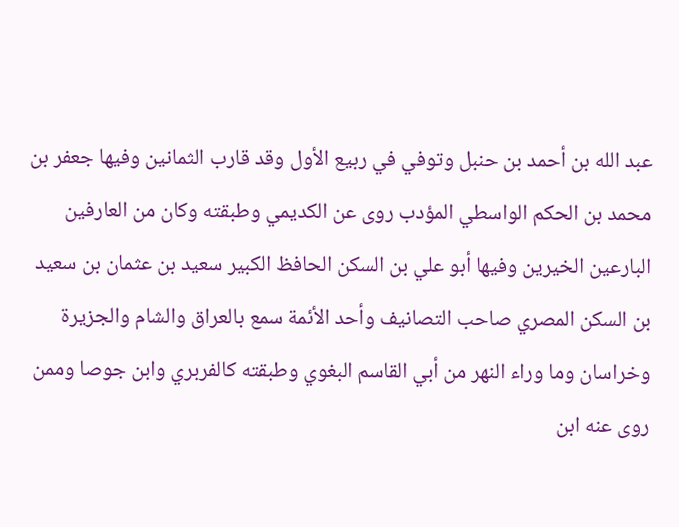عبد الله بن أحمد بن حنبل وتوفي في ربيع الأول وقد قارب الثمانين وفيها جعفر بن محمد بن الحكم الواسطي المؤدب روى عن الكديمي وطبقته وكان من العارفين البارعين الخيرين وفيها أبو علي بن السكن الحافظ الكبير سعيد بن عثمان بن سعيد بن السكن المصري صاحب التصانيف وأحد الأئمة سمع بالعراق والشام والجزيرة وخراسان وما وراء النهر من أبي القاسم البغوي وطبقته كالفربري وابن جوصا وممن روى عنه ابن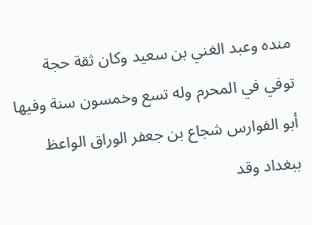منده وعبد الغني بن سعيد وكان ثقة حجة توفي في المحرم وله تسع وخمسون سنة وفيها أبو الفوارس شجاع بن جعفر الوراق الواعظ ببغداد وقد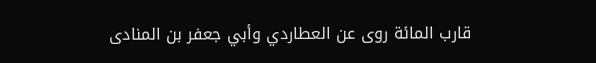قارب المائة روى عن العطاردي وأبي جعفر بن المنادى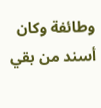وطائفة وكان أسند من بقي